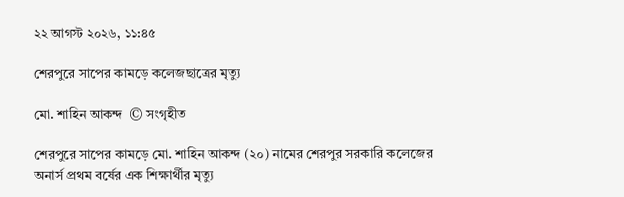২২ আগস্ট ২০২৬, ১১:৪৫

শেরপুরে সাপের কামড়ে কলেজছাত্রের মৃত্যু

মো. শাহিন আকন্দ  © সংগৃহীত

শেরপুরে সাপের কামড়ে মো. শাহিন আকন্দ (২০) নামের শেরপুর সরকারি কলেজের অনার্স প্রথম বর্ষের এক শিক্ষার্থীর মৃত্যু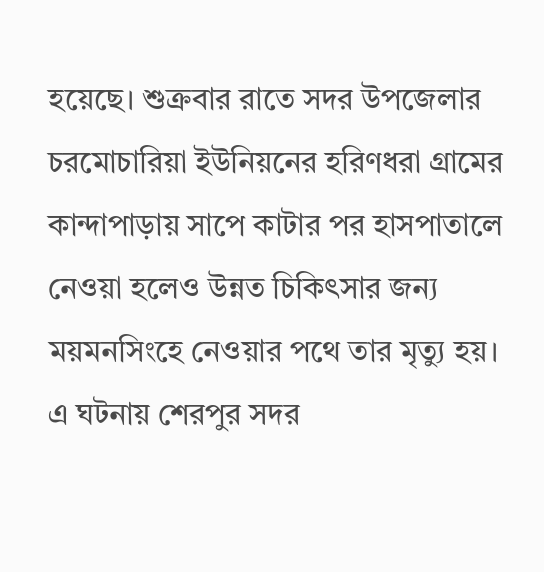হয়েছে। শুক্রবার রাতে সদর উপজেলার চরমোচারিয়া ইউনিয়নের হরিণধরা গ্রামের কান্দাপাড়ায় সাপে কাটার পর হাসপাতালে নেওয়া হলেও উন্নত চিকিৎসার জন্য ময়মনসিংহে নেওয়ার পথে তার মৃত্যু হয়। এ ঘটনায় শেরপুর সদর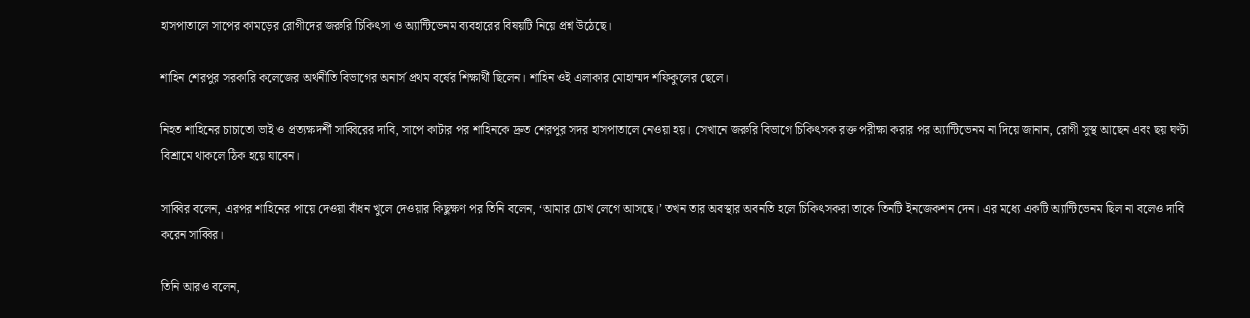হাসপাতালে সাপের কামড়ের রোগীদের জরুরি চিকিৎসা ও অ্যান্টিভেনম ব্যবহারের বিষয়টি নিয়ে প্রশ্ন উঠেছে।

শাহিন শেরপুর সরকারি কলেজের অর্থনীতি বিভাগের অনার্স প্রথম বর্ষের শিক্ষার্থী ছিলেন। শাহিন ওই এলাকার মোহাম্মদ শফিকুলের ছেলে।

নিহত শাহিনের চাচাতো ভাই ও প্রত্যক্ষদর্শী সাব্বিরের দাবি, সাপে কাটার পর শাহিনকে দ্রুত শেরপুর সদর হাসপাতালে নেওয়া হয়। সেখানে জরুরি বিভাগে চিকিৎসক রক্ত পরীক্ষা করার পর অ্যান্টিভেনম না দিয়ে জানান, রোগী সুস্থ আছেন এবং ছয় ঘণ্টা বিশ্রামে থাকলে ঠিক হয়ে যাবেন।

সাব্বির বলেন, এরপর শাহিনের পায়ে দেওয়া বাঁধন খুলে দেওয়ার কিছুক্ষণ পর তিনি বলেন, ‘আমার চোখ লেগে আসছে।’ তখন তার অবস্থার অবনতি হলে চিকিৎসকরা তাকে তিনটি ইনজেকশন দেন। এর মধ্যে একটি অ্যান্টিভেনম ছিল না বলেও দাবি করেন সাব্বির।

তিনি আরও বলেন,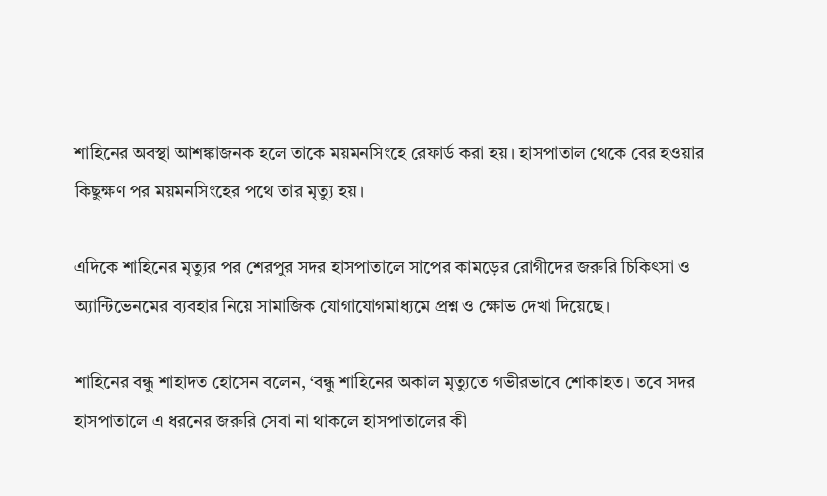শাহিনের অবস্থা আশঙ্কাজনক হলে তাকে ময়মনসিংহে রেফার্ড করা হয়। হাসপাতাল থেকে বের হওয়ার কিছুক্ষণ পর ময়মনসিংহের পথে তার মৃত্যু হয়।

এদিকে শাহিনের মৃত্যুর পর শেরপুর সদর হাসপাতালে সাপের কামড়ের রোগীদের জরুরি চিকিৎসা ও অ্যান্টিভেনমের ব্যবহার নিয়ে সামাজিক যোগাযোগমাধ্যমে প্রশ্ন ও ক্ষোভ দেখা দিয়েছে।

শাহিনের বন্ধু শাহাদত হোসেন বলেন, ‘বন্ধু শাহিনের অকাল মৃত্যুতে গভীরভাবে শোকাহত। তবে সদর হাসপাতালে এ ধরনের জরুরি সেবা না থাকলে হাসপাতালের কী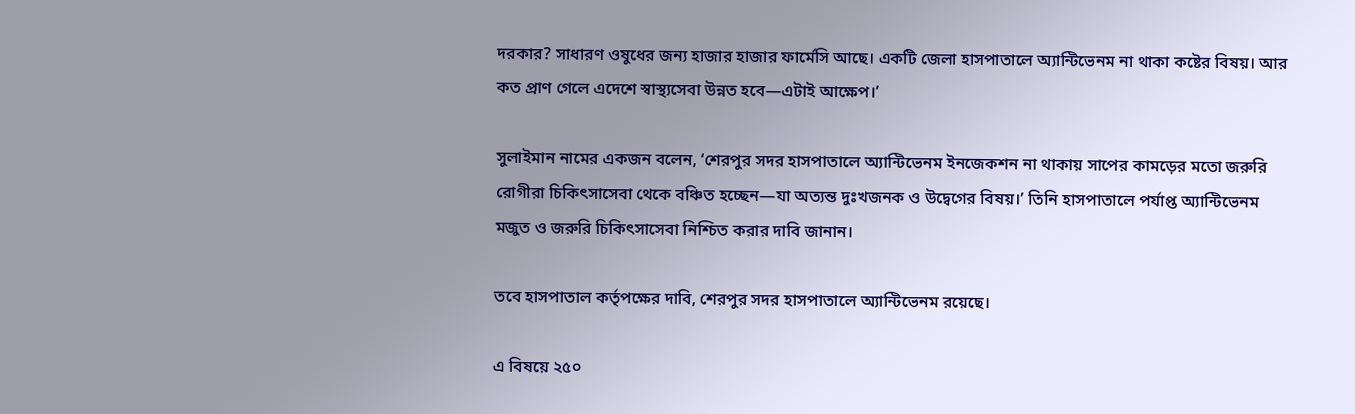দরকার? সাধারণ ওষুধের জন্য হাজার হাজার ফার্মেসি আছে। একটি জেলা হাসপাতালে অ্যান্টিভেনম না থাকা কষ্টের বিষয়। আর কত প্রাণ গেলে এদেশে স্বাস্থ্যসেবা উন্নত হবে—এটাই আক্ষেপ।’

সুলাইমান নামের একজন বলেন, ‘শেরপুর সদর হাসপাতালে অ্যান্টিভেনম ইনজেকশন না থাকায় সাপের কামড়ের মতো জরুরি রোগীরা চিকিৎসাসেবা থেকে বঞ্চিত হচ্ছেন—যা অত্যন্ত দুঃখজনক ও উদ্বেগের বিষয়।’ তিনি হাসপাতালে পর্যাপ্ত অ্যান্টিভেনম মজুত ও জরুরি চিকিৎসাসেবা নিশ্চিত করার দাবি জানান।

তবে হাসপাতাল কর্তৃপক্ষের দাবি, শেরপুর সদর হাসপাতালে অ্যান্টিভেনম রয়েছে।

এ বিষয়ে ২৫০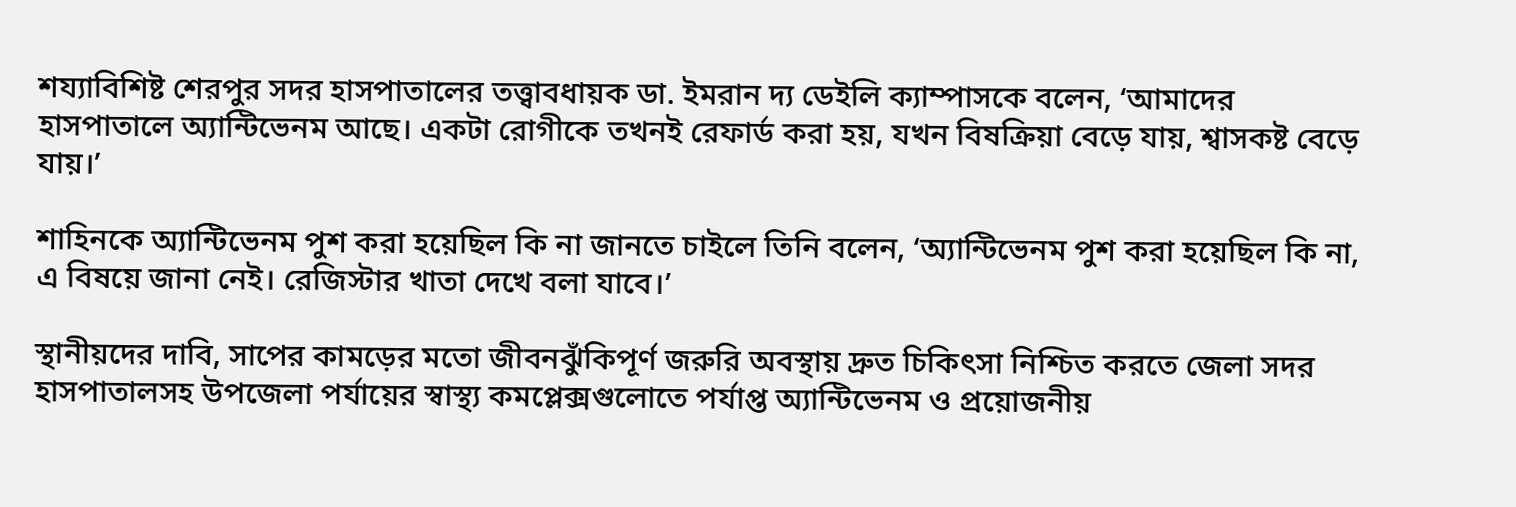শয্যাবিশিষ্ট শেরপুর সদর হাসপাতালের তত্ত্বাবধায়ক ডা. ইমরান দ্য ডেইলি ক্যাম্পাসকে বলেন, ‘আমাদের হাসপাতালে অ্যান্টিভেনম আছে। একটা রোগীকে তখনই রেফার্ড করা হয়, যখন বিষক্রিয়া বেড়ে যায়, শ্বাসকষ্ট বেড়ে যায়।’

শাহিনকে অ্যান্টিভেনম পুশ করা হয়েছিল কি না জানতে চাইলে তিনি বলেন, ‘অ্যান্টিভেনম পুশ করা হয়েছিল কি না, এ বিষয়ে জানা নেই। রেজিস্টার খাতা দেখে বলা যাবে।’

স্থানীয়দের দাবি, সাপের কামড়ের মতো জীবনঝুঁকিপূর্ণ জরুরি অবস্থায় দ্রুত চিকিৎসা নিশ্চিত করতে জেলা সদর হাসপাতালসহ উপজেলা পর্যায়ের স্বাস্থ্য কমপ্লেক্সগুলোতে পর্যাপ্ত অ্যান্টিভেনম ও প্রয়োজনীয়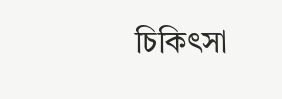চিকিৎসা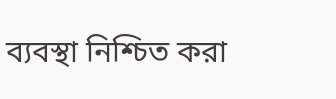ব্যবস্থা নিশ্চিত করা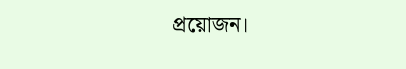প্রয়োজন।